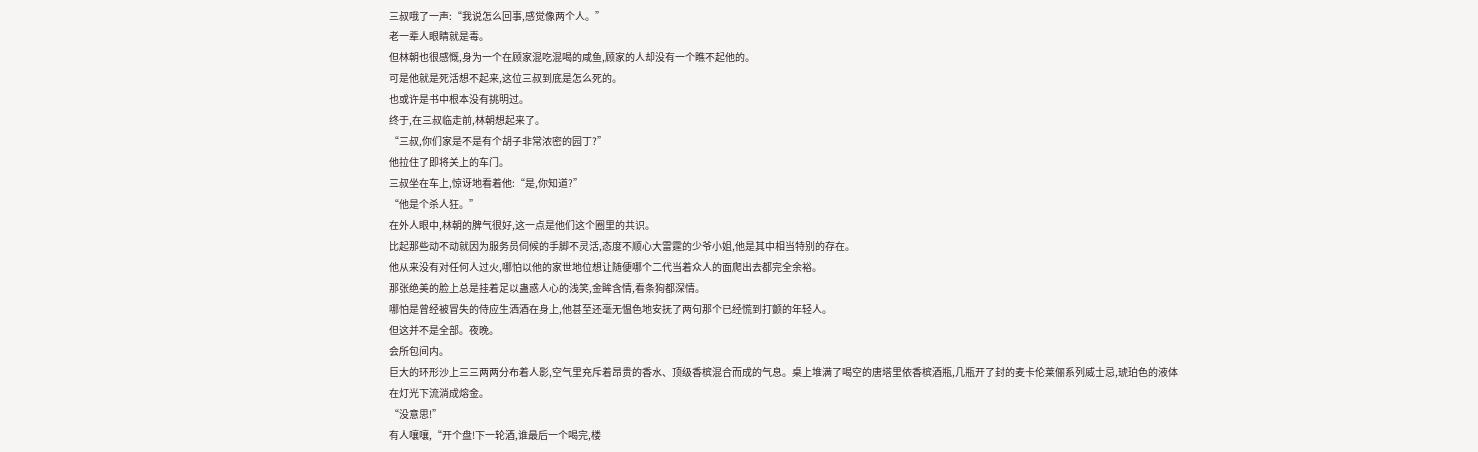三叔哦了一声:“我说怎么回事,感觉像两个人。”
老一辈人眼睛就是毒。
但林朝也很感慨,身为一个在顾家混吃混喝的咸鱼,顾家的人却没有一个瞧不起他的。
可是他就是死活想不起来,这位三叔到底是怎么死的。
也或许是书中根本没有挑明过。
终于,在三叔临走前,林朝想起来了。
“三叔,你们家是不是有个胡子非常浓密的园丁?”
他拉住了即将关上的车门。
三叔坐在车上,惊讶地看着他:“是,你知道?”
“他是个杀人狂。”
在外人眼中,林朝的脾气很好,这一点是他们这个圈里的共识。
比起那些动不动就因为服务员伺候的手脚不灵活,态度不顺心大雷霆的少爷小姐,他是其中相当特别的存在。
他从来没有对任何人过火,哪怕以他的家世地位想让随便哪个二代当着众人的面爬出去都完全余裕。
那张绝美的脸上总是挂着足以蛊惑人心的浅笑,金眸含情,看条狗都深情。
哪怕是曾经被冒失的侍应生洒酒在身上,他甚至还毫无愠色地安抚了两句那个已经慌到打颤的年轻人。
但这并不是全部。夜晚。
会所包间内。
巨大的环形沙上三三两两分布着人影,空气里充斥着昂贵的香水、顶级香槟混合而成的气息。桌上堆满了喝空的唐塔里依香槟酒瓶,几瓶开了封的麦卡伦莱俪系列威士忌,琥珀色的液体在灯光下流淌成熔金。
“没意思!”
有人嚷嚷,“开个盘!下一轮酒,谁最后一个喝完,楼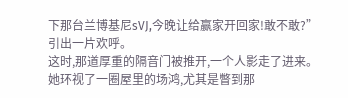下那台兰博基尼sVJ,今晚让给赢家开回家!敢不敢?”
引出一片欢呼。
这时,那道厚重的隔音门被推开,一个人影走了进来。
她环视了一圈屋里的场鸿,尤其是瞥到那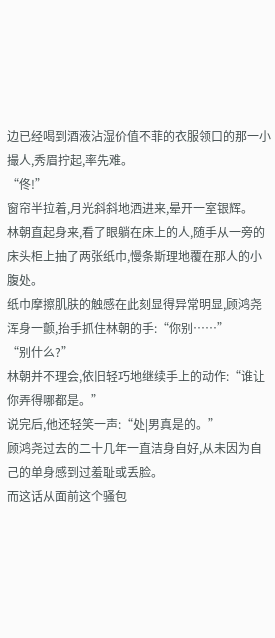边已经喝到酒液沾湿价值不菲的衣服领口的那一小撮人,秀眉拧起,率先难。
“佟!”
窗帘半拉着,月光斜斜地洒进来,晕开一室银辉。
林朝直起身来,看了眼躺在床上的人,随手从一旁的床头柜上抽了两张纸巾,慢条斯理地覆在那人的小腹处。
纸巾摩擦肌肤的触感在此刻显得异常明显,顾鸿尧浑身一颤,抬手抓住林朝的手:“你别……”
“别什么?”
林朝并不理会,依旧轻巧地继续手上的动作:“谁让你弄得哪都是。”
说完后,他还轻笑一声:“处|男真是的。”
顾鸿尧过去的二十几年一直洁身自好,从未因为自己的单身感到过羞耻或丢脸。
而这话从面前这个骚包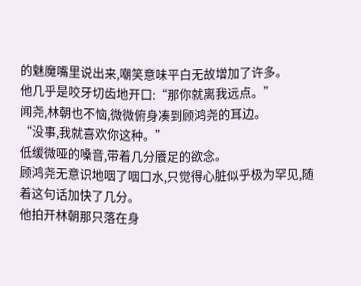的魅魔嘴里说出来,嘲笑意味平白无故增加了许多。
他几乎是咬牙切齿地开口:“那你就离我远点。”
闻尧,林朝也不恼,微微俯身凑到顾鸿尧的耳边。
“没事,我就喜欢你这种。”
低缓微哑的嗓音,带着几分餍足的欲念。
顾鸿尧无意识地咽了咽口水,只觉得心脏似乎极为罕见,随着这句话加快了几分。
他拍开林朝那只落在身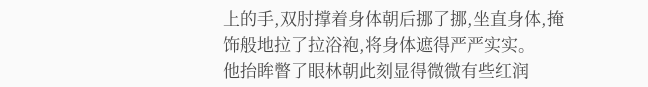上的手,双肘撑着身体朝后挪了挪,坐直身体,掩饰般地拉了拉浴袍,将身体遮得严严实实。
他抬眸瞥了眼林朝此刻显得微微有些红润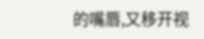的嘴唇,又移开视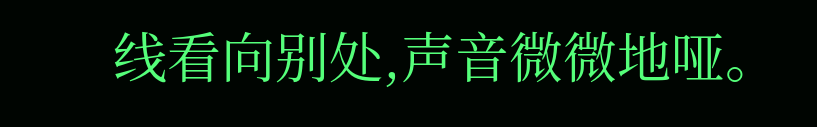线看向别处,声音微微地哑。